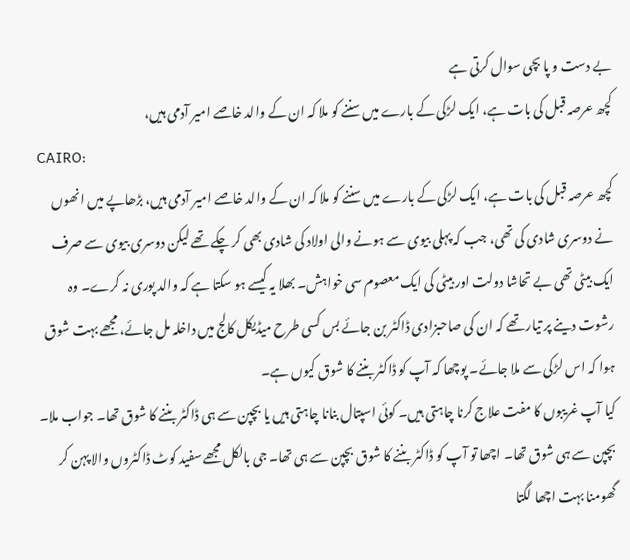بے دست و پا بچی سوال کرتی ہے
کچھ عرصہ قبل کی بات ہے، ایک لڑکی کے بارے میں سننے کو ملا کہ ان کے والد خاصے امیر آدمی ہیں،
CAIRO:
کچھ عرصہ قبل کی بات ہے، ایک لڑکی کے بارے میں سننے کو ملا کہ ان کے والد خاصے امیر آدمی ہیں، بڑھاپے میں انھوں نے دوسری شادی کی تھی، جب کہ پہلی بیوی سے ہونے والی اولاد کی شادی بھی کر چکے تھے لیکن دوسری بیوی سے صرف ایک بیٹی تھی بے تحاشا دولت اور بیٹی کی ایک معصوم سی خواہش۔ بھلا یہ کیسے ہو سکتا ہے کہ والد پوری نہ کرے۔ وہ رشوت دینے پر تیار تھے کہ ان کی صاحبزادی ڈاکٹر بن جائے بس کسی طرح میڈیکل کالج میں داخلہ مل جائے، مجھے بہت شوق ہوا کہ اس لڑکی سے ملا جائے۔ پوچھا کہ آپ کو ڈاکٹر بننے کا شوق کیوں ہے۔
کیا آپ غریبوں کا مفت علاج کرنا چاہتی ہیں۔ کوئی اسپتال بنانا چاہتی ہیں یا بچپن سے ہی ڈاکٹر بننے کا شوق تھا۔ جواب ملا۔ بچپن سے ہی شوق تھا۔ اچھا تو آپ کو ڈاکٹر بننے کا شوق بچپن سے ہی تھا۔ جی بالکل مجھے سفید کوٹ ڈاکٹروں والا پہن کر گھومنا بہت اچھا لگتا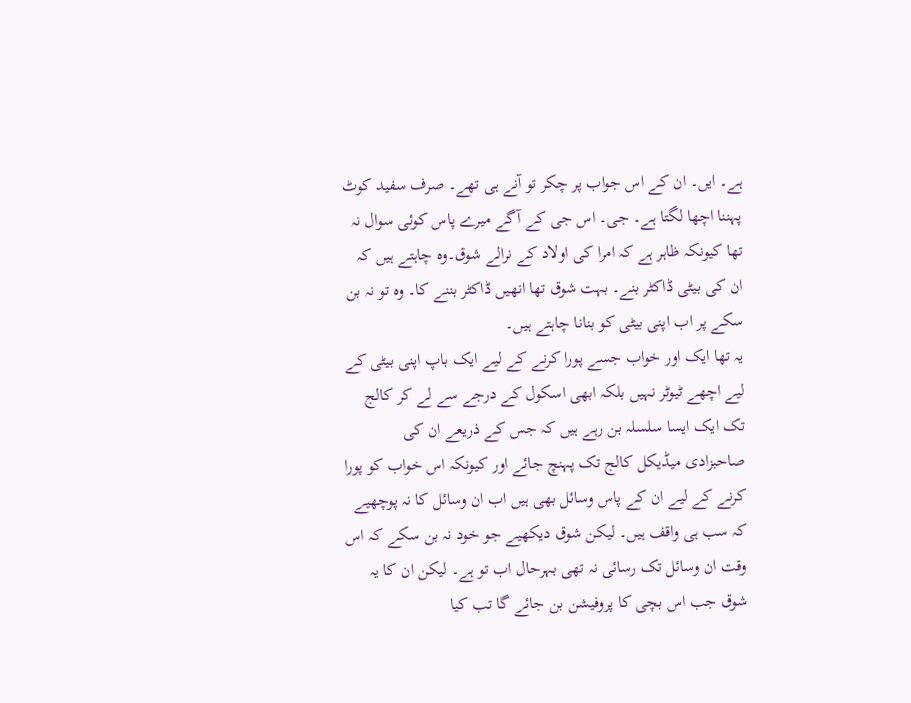ہے۔ ایں۔ ان کے اس جواب پر چکر تو آنے ہی تھے۔ صرف سفید کوٹ پہننا اچھا لگتا ہے۔ جی۔ اس جی کے آگے میرے پاس کوئی سوال نہ تھا کیونکہ ظاہر ہے کہ امرا کی اولاد کے نرالے شوق۔وہ چاہتے ہیں کہ ان کی بیٹی ڈاکٹر بنے۔ بہت شوق تھا انھیں ڈاکٹر بننے کا۔ وہ تو نہ بن سکے پر اب اپنی بیٹی کو بنانا چاہتے ہیں۔
یہ تھا ایک اور خواب جسے پورا کرنے کے لیے ایک باپ اپنی بیٹی کے لیے اچھے ٹیوٹر نہیں بلکہ ابھی اسکول کے درجے سے لے کر کالج تک ایک ایسا سلسلہ بن رہے ہیں کہ جس کے ذریعے ان کی صاحبزادی میڈیکل کالج تک پہنچ جائے اور کیونکہ اس خواب کو پورا کرنے کے لیے ان کے پاس وسائل بھی ہیں اب ان وسائل کا نہ پوچھیے کہ سب ہی واقف ہیں۔ لیکن شوق دیکھیے جو خود نہ بن سکے کہ اس وقت ان وسائل تک رسائی نہ تھی بہرحال اب تو ہے۔ لیکن ان کا یہ شوق جب اس بچی کا پروفیشن بن جائے گا تب کیا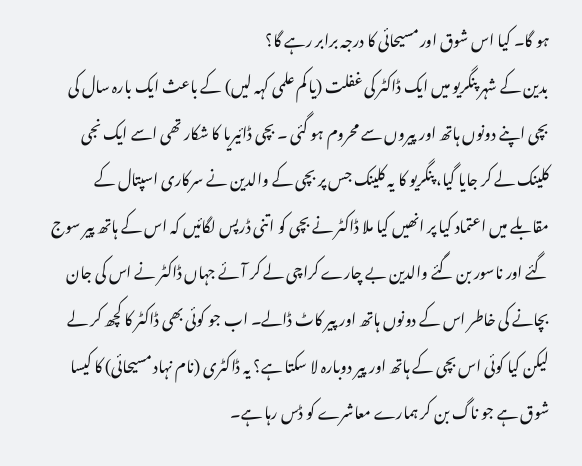ہو گا۔ کیا اس شوق اور مسیحائی کا درجہ برابر رہے گا؟
بدین کے شہر پنگریو میں ایک ڈاکٹر کی غفلت (یا کم علمی کہہ لیں) کے باعث ایک بارہ سال کی بچی اپنے دونوں ہاتھ اور پیروں سے محروم ہو گئی ۔ بچی ڈائیریا کا شکار تھی اسے ایک نجی کلینک لے کر جایا گیا، پنگریو کا یہ کلینک جس پر بچی کے والدین نے سرکاری اسپتال کے مقابلے میں اعتماد کیا پر انھیں کیا ملا ڈاکٹر نے بچی کو اتنی ڈرپس لگائیں کہ اس کے ہاتھ پیر سوج گئے اور ناسور بن گئے والدین بے چارے کراچی لے کر آئے جہاں ڈاکٹر نے اس کی جان بچانے کی خاطر اس کے دونوں ہاتھ اور پیر کاٹ ڈالے۔ اب جو کوئی بھی ڈاکٹر کا کچھ کر لے لیکن کیا کوئی اس بچی کے ہاتھ اور پیر دوبارہ لا سکتا ہے؟ یہ ڈاکٹری (نام نہاد مسیحائی) کا کیسا شوق ہے جو ناگ بن کر ہمارے معاشرے کو ڈس رہا ہے۔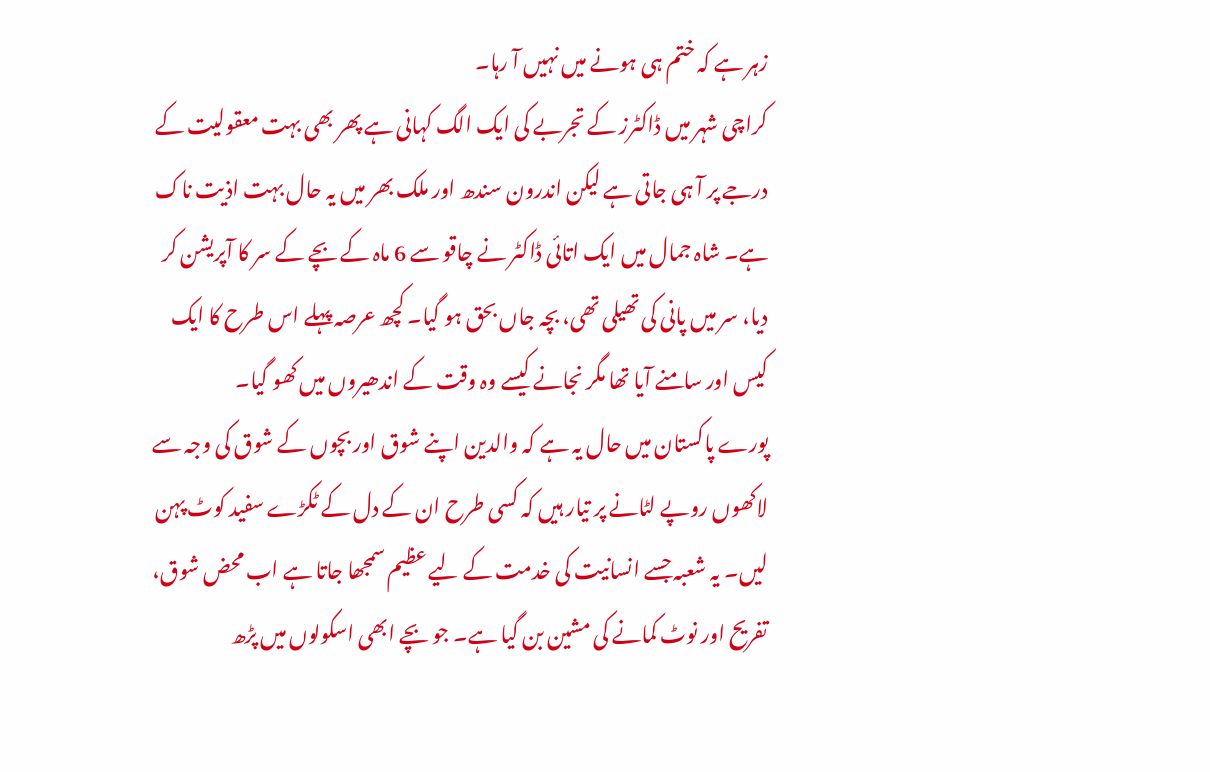زہر ہے کہ ختم ہی ہونے میں نہیں آ رہا۔
کراچی شہر میں ڈاکٹرز کے تجربے کی ایک الگ کہانی ہے پھر بھی بہت معقولیت کے درجے پر آ ہی جاتی ہے لیکن اندرون سندھ اور ملک بھر میں یہ حال بہت اذیت ناک ہے۔ شاہ جمال میں ایک اتائی ڈاکٹر نے چاقو سے 6 ماہ کے بچے کے سر کا آپریشن کر دیا، سر میں پانی کی تھیلی تھی، بچہ جاں بحق ہو گیا۔ کچھ عرصہ پہلے اس طرح کا ایک کیس اور سامنے آیا تھا مگر نجانے کیسے وہ وقت کے اندھیروں میں کھو گیا۔
پورے پاکستان میں حال یہ ہے کہ والدین اپنے شوق اور بچوں کے شوق کی وجہ سے لاکھوں روپے لٹانے پر تیار ہیں کہ کسی طرح ان کے دل کے ٹکڑے سفید کوٹ پہن لیں۔ یہ شعبہ جسے انسانیت کی خدمت کے لیے عظیم سمجھا جاتا ہے اب محض شوق، تفریح اور نوٹ کمانے کی مشین بن گیا ہے۔ جو بچے ابھی اسکولوں میں پڑھ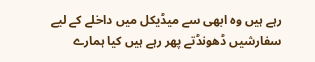رہے ہیں وہ ابھی سے میڈیکل میں داخلے کے لیے سفارشیں ڈھونڈتے پھر رہے ہیں کیا ہمارے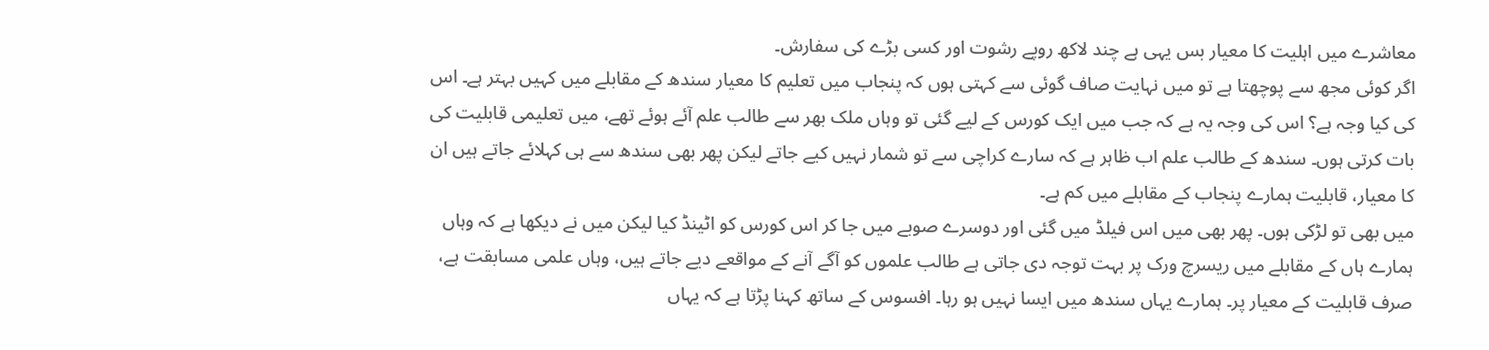معاشرے میں اہلیت کا معیار بس یہی ہے چند لاکھ روپے رشوت اور کسی بڑے کی سفارش۔
اگر کوئی مجھ سے پوچھتا ہے تو میں نہایت صاف گوئی سے کہتی ہوں کہ پنجاب میں تعلیم کا معیار سندھ کے مقابلے میں کہیں بہتر ہے۔ اس کی کیا وجہ ہے؟ اس کی وجہ یہ ہے کہ جب میں ایک کورس کے لیے گئی تو وہاں ملک بھر سے طالب علم آئے ہوئے تھے، میں تعلیمی قابلیت کی بات کرتی ہوں۔ سندھ کے طالب علم اب ظاہر ہے کہ سارے کراچی سے تو شمار نہیں کیے جاتے لیکن پھر بھی سندھ سے ہی کہلائے جاتے ہیں ان کا معیار، قابلیت ہمارے پنجاب کے مقابلے میں کم ہے۔
میں بھی تو لڑکی ہوں۔ پھر بھی میں اس فیلڈ میں گئی اور دوسرے صوبے میں جا کر اس کورس کو اٹینڈ کیا لیکن میں نے دیکھا ہے کہ وہاں ہمارے ہاں کے مقابلے میں ریسرچ ورک پر بہت توجہ دی جاتی ہے طالب علموں کو آگے آنے کے مواقعے دیے جاتے ہیں، وہاں علمی مسابقت ہے، صرف قابلیت کے معیار پر۔ ہمارے یہاں سندھ میں ایسا نہیں ہو رہا۔ افسوس کے ساتھ کہنا پڑتا ہے کہ یہاں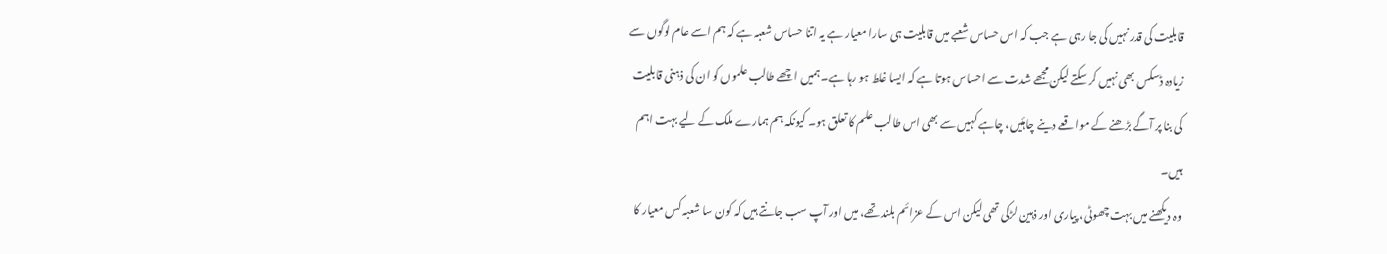قابلیت کی قدر نہیں کی جا رہی ہے جب کہ اس حساس شعبے میں قابلیت ہی سارا معیار ہے یہ اتنا حساس شعبہ ہے کہ ہم اسے عام لوگوں سے زیادہ ڈسکس بھی نہیں کر سکتے لیکن مجھے شدت سے احساس ہوتا ہے کہ ایسا غلط ہو رہا ہے۔ ہمیں اچھے طالب علموں کو ان کی ذہنی قابلیت کی بنا پر آگے بڑھنے کے مواقعے دینے چاہئیں، چاہے کہیں سے بھی اس طالب علم کا تعلق ہو۔ کیونکہ ہم ہمارے ملک کے لیے بہت اہم ہیں۔
وہ دیکھنے میں بہت چھوٹی، پیاری اور ذہین لڑکی تھی لیکن اس کے عزائم بلند تھے، میں اور آپ سب جانتے ہیں کہ کون سا شعبہ کس معیار کا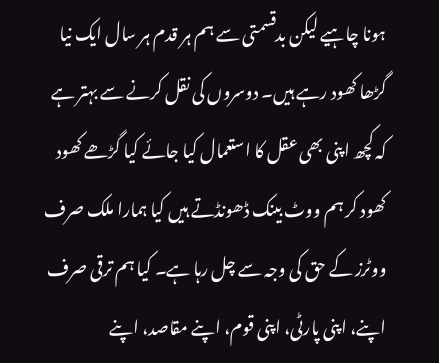ہونا چاہیے لیکن بدقسمتی سے ہم ہر قدم ہر سال ایک نیا گڑھا کھود رہے ہیں۔ دوسروں کی نقل کرنے سے بہتر ہے کہ کچھ اپنی بھی عقل کا استعمال کیا جائے کیا گڑھے کھود کھود کر ہم ووٹ بینک ڈھونڈتے ہیں کیا ہمارا ملک صرف ووٹرز کے حق کی وجہ سے چل رہا ہے۔ کیا ہم ترقی صرف اپنے، اپنی پارٹی، اپنی قوم، اپنے مقاصد، اپنے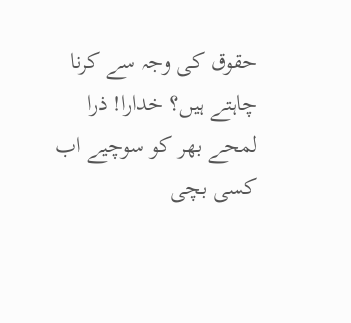حقوق کی وجہ سے کرنا چاہتے ہیں؟ خدارا! ذرا لمحے بھر کو سوچیے اب کسی بچی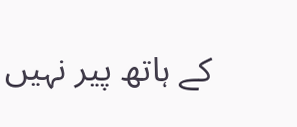کے ہاتھ پیر نہیں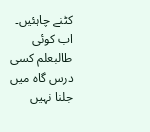کٹنے چاہئیں۔ اب کوئی طالبعلم کسی درس گاہ میں جلنا نہیں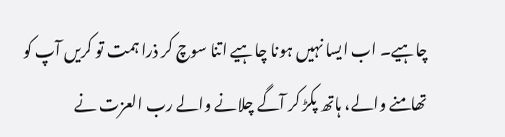چاہیے۔ اب ایسا نہیں ہونا چاہیے اتنا سوچ کر ذرا ہمت تو کریں آپ کو تھامنے والے، ہاتھ پکڑ کر آگے چلانے والے رب العزت نے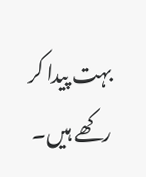بہت پیدا کر رکھے ہیں۔